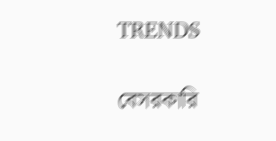TRENDS

বেসরকারি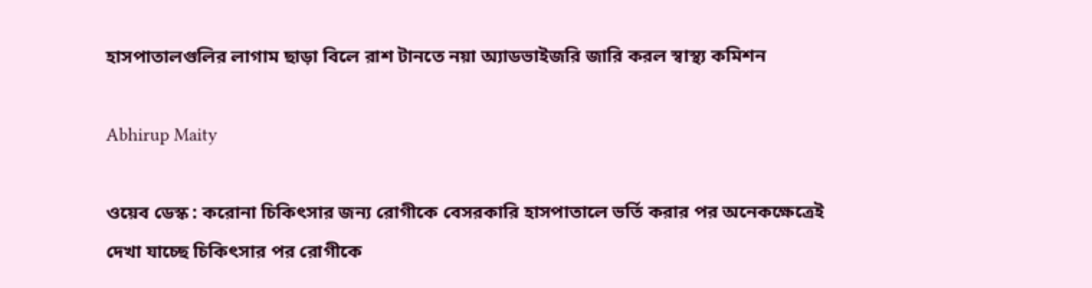হাসপাতালগুলির লাগাম ছাড়া বিলে রাশ টানতে নয়া অ্যাডভাইজরি জারি করল স্বাস্থ্য কমিশন

Abhirup Maity

ওয়েব ডেস্ক : করোনা চিকিৎসার জন্য রোগীকে বেসরকারি হাসপাতালে ভর্তি করার পর অনেকক্ষেত্রেই দেখা যাচ্ছে চিকিৎসার পর রোগীকে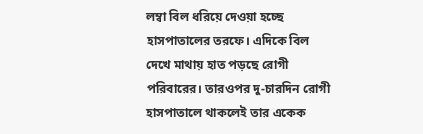লম্বা বিল ধরিয়ে দেওয়া হচ্ছে হাসপাতালের তরফে। এদিকে বিল দেখে মাথায় হাত পড়ছে রোগী পরিবারের। তারওপর দু-চারদিন রোগী হাসপাতালে থাকলেই তার একেক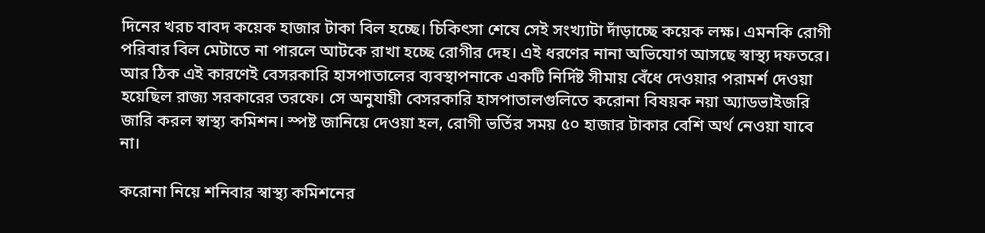দিনের খরচ বাবদ কয়েক হাজার টাকা বিল হচ্ছে। চিকিৎসা শেষে সেই সংখ্যাটা দাঁড়াচ্ছে কয়েক লক্ষ। এমনকি রোগী পরিবার বিল মেটাতে না পারলে আটকে রাখা হচ্ছে রোগীর দেহ। এই ধরণের নানা অভিযোগ আসছে স্বাস্থ্য দফতরে। আর ঠিক এই কারণেই বেসরকারি হাসপাতালের ব্যবস্থাপনাকে একটি নির্দিষ্ট সীমায় বেঁধে দেওয়ার পরামর্শ দেওয়া হয়েছিল রাজ্য সরকারের তরফে। সে অনুযায়ী বেসরকারি হাসপাতালগুলিতে করোনা বিষয়ক নয়া অ্যাডভাইজরি জারি করল স্বাস্থ্য কমিশন। স্পষ্ট জানিয়ে দেওয়া হল, রোগী ভর্তির সময় ৫০ হাজার টাকার বেশি অর্থ নেওয়া যাবে না।

করোনা নিয়ে শনিবার স্বাস্থ্য কমিশনের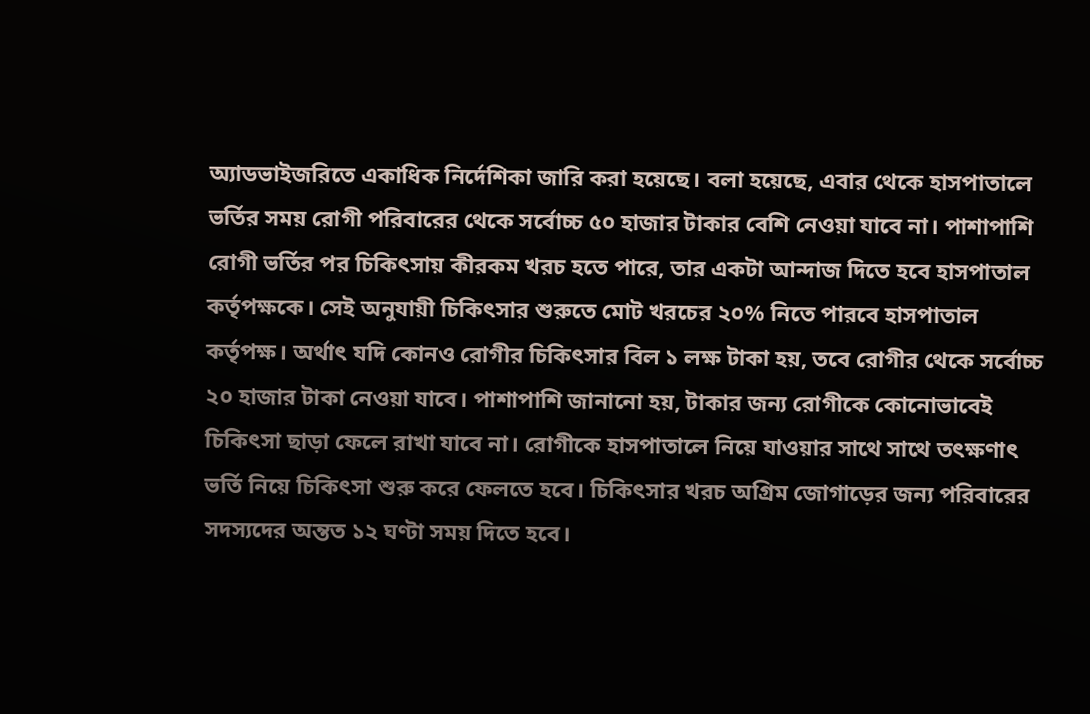অ্যাডভাইজরিতে একাধিক নির্দেশিকা জারি করা হয়েছে। বলা হয়েছে, এবার থেকে হাসপাতালে ভর্তির সময় রোগী পরিবারের থেকে সর্বোচ্চ ৫০ হাজার টাকার বেশি নেওয়া যাবে না। পাশাপাশি রোগী ভর্তির পর চিকিৎসায় কীরকম খরচ হতে পারে, তার একটা আন্দাজ দিতে হবে হাসপাতাল কর্তৃপক্ষকে। সেই অনুযায়ী চিকিৎসার শুরুতে মোট খরচের ২০% নিতে পারবে হাসপাতাল কর্তৃপক্ষ। অর্থাৎ যদি কোনও রোগীর চিকিৎসার বিল ১ লক্ষ টাকা হয়, তবে রোগীর থেকে সর্বোচ্চ ২০ হাজার টাকা নেওয়া যাবে। পাশাপাশি জানানো হয়, টাকার জন্য রোগীকে কোনোভাবেই চিকিৎসা ছাড়া ফেলে রাখা যাবে না। রোগীকে হাসপাতালে নিয়ে যাওয়ার সাথে সাথে তৎক্ষণাৎ ভর্তি নিয়ে চিকিৎসা শুরু করে ফেলতে হবে। চিকিৎসার খরচ অগ্রিম জোগাড়ের জন্য পরিবারের সদস্যদের অন্তত ১২ ঘণ্টা সময় দিতে হবে।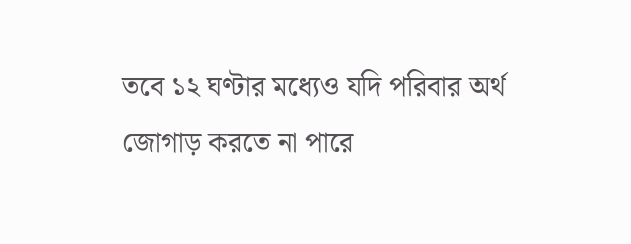তবে ১২ ঘণ্টার মধ্যেও যদি পরিবার অর্থ জোগাড় করতে না পারে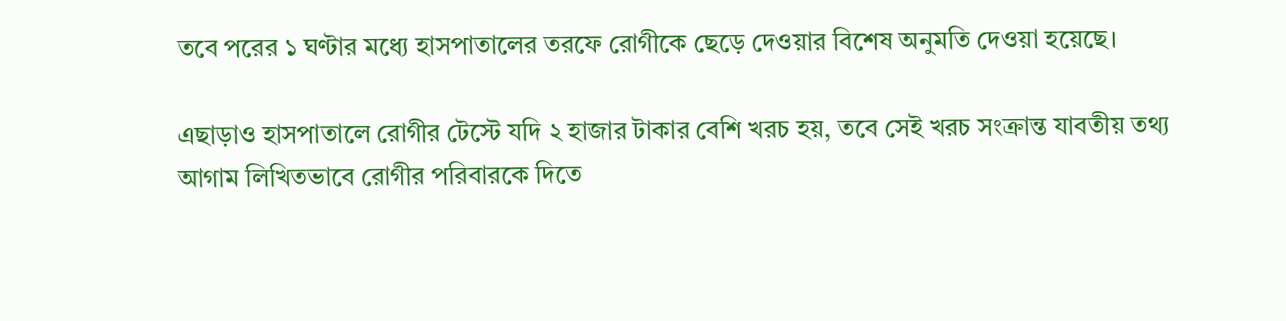তবে পরের ১ ঘণ্টার মধ্যে হাসপাতালের তরফে রোগীকে ছেড়ে দেওয়ার বিশেষ অনুমতি দেওয়া হয়েছে।

এছাড়াও হাসপাতালে রোগীর টেস্টে যদি ২ হাজার টাকার বেশি খরচ হয়, তবে সেই খরচ সংক্রান্ত যাবতীয় তথ্য আগাম লিখিতভাবে রোগীর পরিবারকে দিতে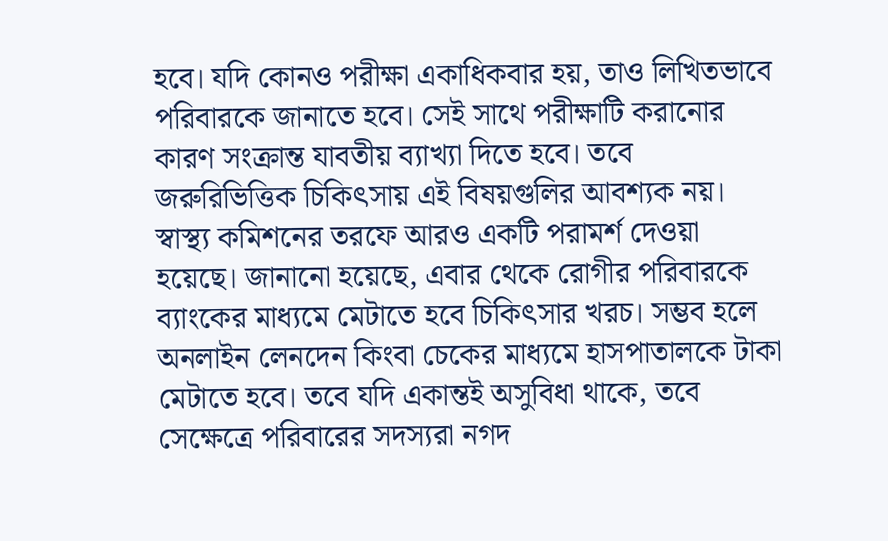হবে। যদি কোনও পরীক্ষা একাধিকবার হয়, তাও লিখিতভাবে পরিবারকে জানাতে হবে। সেই সাথে পরীক্ষাটি করানোর কারণ সংক্রান্ত যাবতীয় ব্যাখ্যা দিতে হবে। তবে জরুরিভিত্তিক চিকিৎসায় এই বিষয়গুলির আবশ্যক নয়। স্বাস্থ্য কমিশনের তরফে আরও একটি পরামর্শ দেওয়া হয়েছে। জানানো হয়েছে, এবার থেকে রোগীর পরিবারকে ব্যাংকের মাধ্যমে মেটাতে হবে চিকিৎসার খরচ। সম্ভব হলে অনলাইন লেনদেন কিংবা চেকের মাধ্যমে হাসপাতালকে টাকা মেটাতে হবে। তবে যদি একান্তই অসুবিধা থাকে, তবে সেক্ষেত্রে পরিবারের সদস্যরা নগদ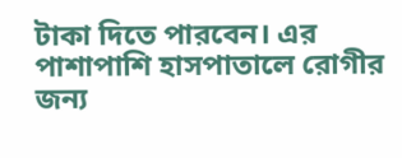টাকা দিতে পারবেন। এর পাশাপাশি হাসপাতালে রোগীর জন্য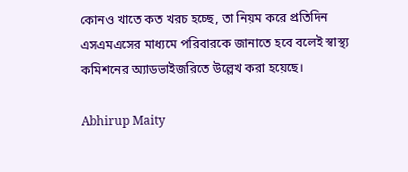কোনও খাতে কত খরচ হচ্ছে, তা নিয়ম করে প্রতিদিন এসএমএসের মাধ্যমে পরিবারকে জানাতে হবে বলেই স্বাস্থ্য কমিশনের অ্যাডভাইজরিতে উল্লেখ করা হয়েছে।

Abhirup Maity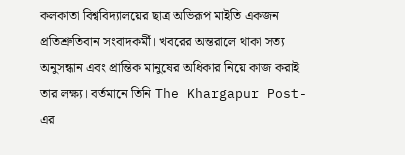কলকাতা বিশ্ববিদ্যালয়ের ছাত্র অভিরূপ মাইতি একজন প্রতিশ্রুতিবান সংবাদকর্মী। খবরের অন্তরালে থাকা সত্য অনুসন্ধান এবং প্রান্তিক মানুষের অধিকার নিয়ে কাজ করাই তার লক্ষ্য। বর্তমানে তিনি The Khargapur Post-এর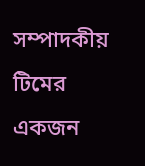সম্পাদকীয় টিমের একজন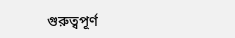গুরুত্বপূর্ণ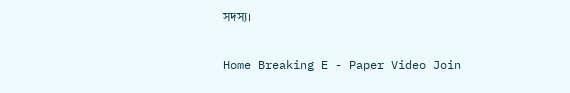সদস্য।

Home Breaking E - Paper Video Join